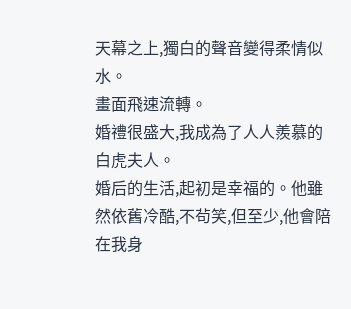天幕之上,獨白的聲音變得柔情似水。
畫面飛速流轉。
婚禮很盛大,我成為了人人羨慕的白虎夫人。
婚后的生活,起初是幸福的。他雖然依舊冷酷,不茍笑,但至少,他會陪在我身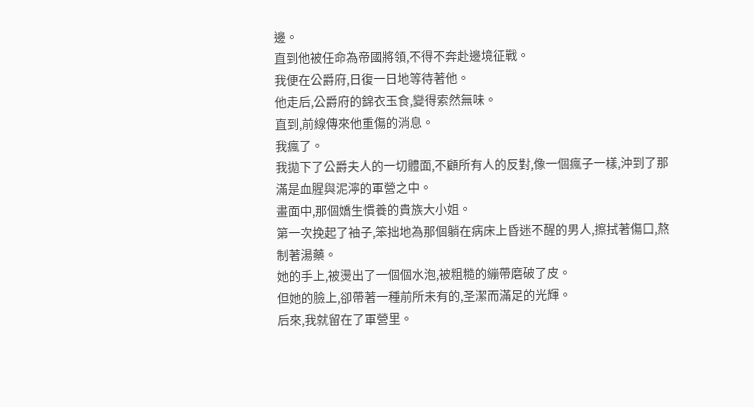邊。
直到他被任命為帝國將領,不得不奔赴邊境征戰。
我便在公爵府,日復一日地等待著他。
他走后,公爵府的錦衣玉食,變得索然無味。
直到,前線傳來他重傷的消息。
我瘋了。
我拋下了公爵夫人的一切體面,不顧所有人的反對,像一個瘋子一樣,沖到了那滿是血腥與泥濘的軍營之中。
畫面中,那個嬌生慣養的貴族大小姐。
第一次挽起了袖子,笨拙地為那個躺在病床上昏迷不醒的男人,擦拭著傷口,熬制著湯藥。
她的手上,被燙出了一個個水泡,被粗糙的繃帶磨破了皮。
但她的臉上,卻帶著一種前所未有的,圣潔而滿足的光輝。
后來,我就留在了軍營里。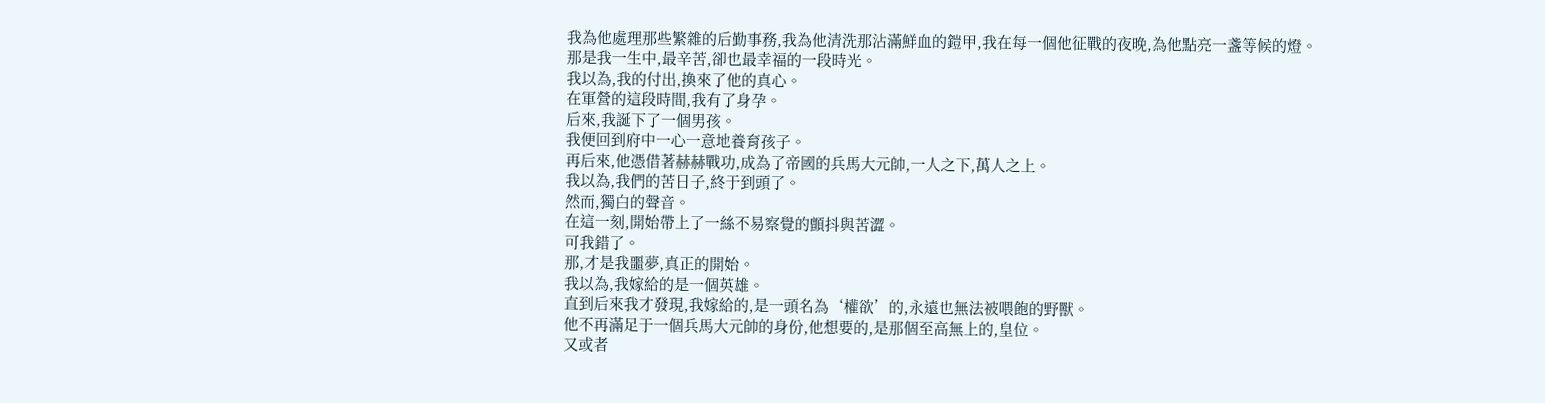我為他處理那些繁雜的后勤事務,我為他清洗那沾滿鮮血的鎧甲,我在每一個他征戰的夜晚,為他點亮一盞等候的燈。
那是我一生中,最辛苦,卻也最幸福的一段時光。
我以為,我的付出,換來了他的真心。
在軍營的這段時間,我有了身孕。
后來,我誕下了一個男孩。
我便回到府中一心一意地養育孩子。
再后來,他憑借著赫赫戰功,成為了帝國的兵馬大元帥,一人之下,萬人之上。
我以為,我們的苦日子,終于到頭了。
然而,獨白的聲音。
在這一刻,開始帶上了一絲不易察覺的顫抖與苦澀。
可我錯了。
那,才是我噩夢,真正的開始。
我以為,我嫁給的是一個英雄。
直到后來我才發現,我嫁給的,是一頭名為‘權欲’的,永遠也無法被喂飽的野獸。
他不再滿足于一個兵馬大元帥的身份,他想要的,是那個至高無上的,皇位。
又或者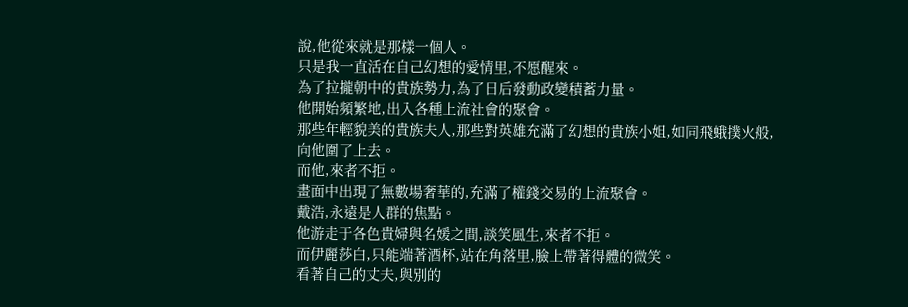說,他從來就是那樣一個人。
只是我一直活在自己幻想的愛情里,不愿醒來。
為了拉攏朝中的貴族勢力,為了日后發動政變積蓄力量。
他開始頻繁地,出入各種上流社會的聚會。
那些年輕貌美的貴族夫人,那些對英雄充滿了幻想的貴族小姐,如同飛蛾撲火般,向他圍了上去。
而他,來者不拒。
畫面中出現了無數場奢華的,充滿了權錢交易的上流聚會。
戴浩,永遠是人群的焦點。
他游走于各色貴婦與名媛之間,談笑風生,來者不拒。
而伊麗莎白,只能端著酒杯,站在角落里,臉上帶著得體的微笑。
看著自己的丈夫,與別的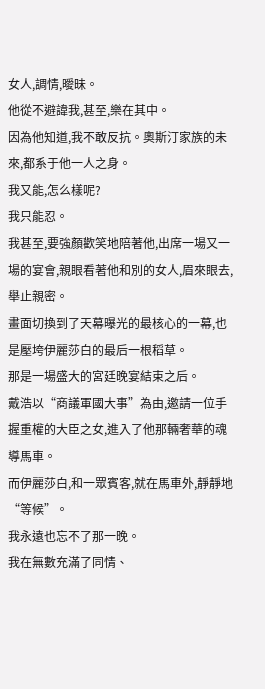女人,調情,曖昧。
他從不避諱我,甚至,樂在其中。
因為他知道,我不敢反抗。奧斯汀家族的未來,都系于他一人之身。
我又能,怎么樣呢?
我只能忍。
我甚至,要強顏歡笑地陪著他,出席一場又一場的宴會,親眼看著他和別的女人,眉來眼去,舉止親密。
畫面切換到了天幕曝光的最核心的一幕,也是壓垮伊麗莎白的最后一根稻草。
那是一場盛大的宮廷晚宴結束之后。
戴浩以“商議軍國大事”為由,邀請一位手握重權的大臣之女,進入了他那輛奢華的魂導馬車。
而伊麗莎白,和一眾賓客,就在馬車外,靜靜地“等候”。
我永遠也忘不了那一晚。
我在無數充滿了同情、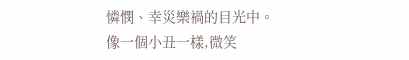憐憫、幸災樂禍的目光中。
像一個小丑一樣,微笑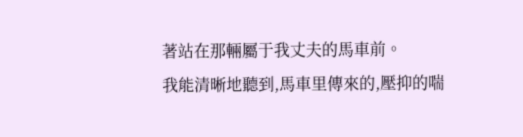著站在那輛屬于我丈夫的馬車前。
我能清晰地聽到,馬車里傳來的,壓抑的喘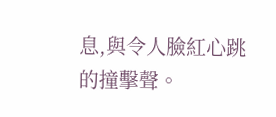息,與令人臉紅心跳的撞擊聲。